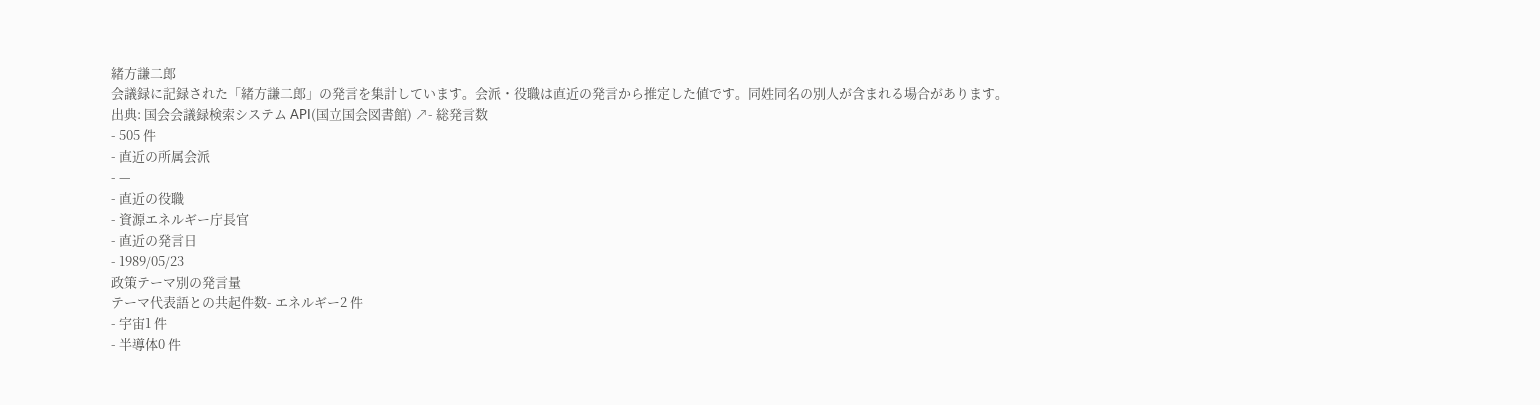緒方謙二郎
会議録に記録された「緒方謙二郎」の発言を集計しています。会派・役職は直近の発言から推定した値です。同姓同名の別人が含まれる場合があります。
出典: 国会会議録検索システム API(国立国会図書館) ↗- 総発言数
- 505 件
- 直近の所属会派
- —
- 直近の役職
- 資源エネルギー庁長官
- 直近の発言日
- 1989/05/23
政策テーマ別の発言量
テーマ代表語との共起件数- エネルギー2 件
- 宇宙1 件
- 半導体0 件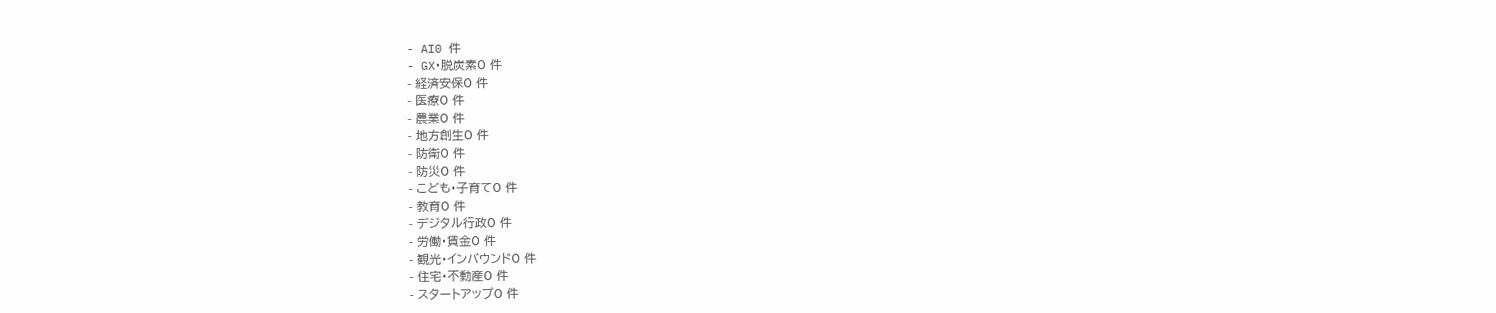- AI0 件
- GX・脱炭素0 件
- 経済安保0 件
- 医療0 件
- 農業0 件
- 地方創生0 件
- 防衛0 件
- 防災0 件
- こども・子育て0 件
- 教育0 件
- デジタル行政0 件
- 労働・賃金0 件
- 観光・インバウンド0 件
- 住宅・不動産0 件
- スタートアップ0 件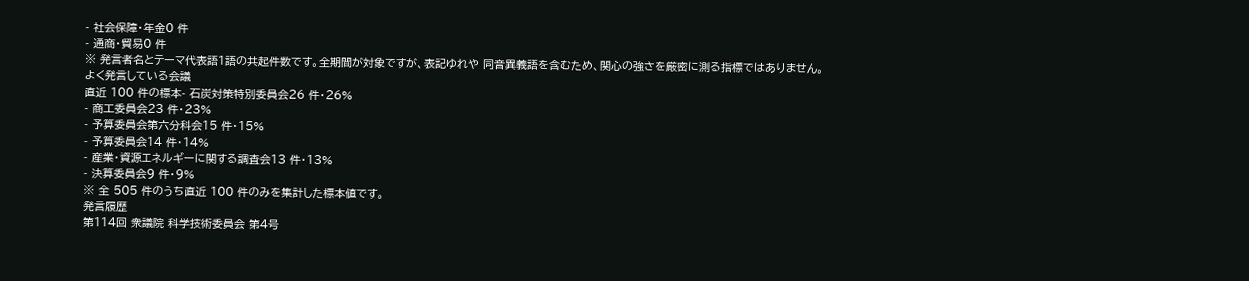- 社会保障・年金0 件
- 通商・貿易0 件
※ 発言者名とテーマ代表語1語の共起件数です。全期間が対象ですが、表記ゆれや 同音異義語を含むため、関心の強さを厳密に測る指標ではありません。
よく発言している会議
直近 100 件の標本- 石炭対策特別委員会26 件・26%
- 商工委員会23 件・23%
- 予算委員会第六分科会15 件・15%
- 予算委員会14 件・14%
- 産業・資源エネルギーに関する調査会13 件・13%
- 決算委員会9 件・9%
※ 全 505 件のうち直近 100 件のみを集計した標本値です。
発言履歴
第114回 衆議院 科学技術委員会 第4号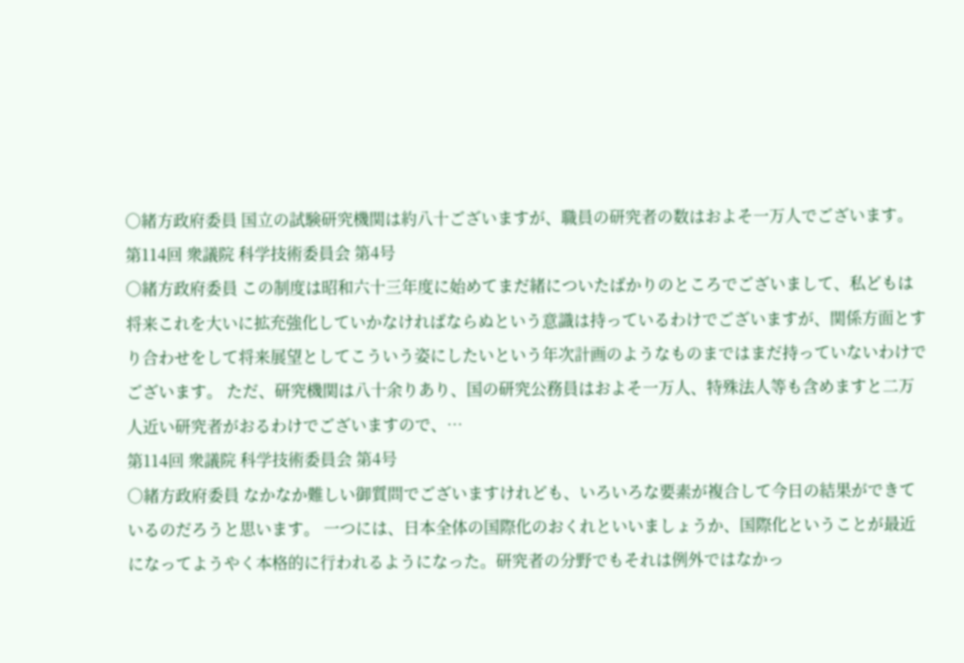○緒方政府委員 国立の試験研究機関は約八十ございますが、職員の研究者の数はおよそ一万人でございます。
第114回 衆議院 科学技術委員会 第4号
○緒方政府委員 この制度は昭和六十三年度に始めてまだ緒についたばかりのところでございまして、私どもは将来これを大いに拡充強化していかなければならぬという意識は持っているわけでございますが、関係方面とすり合わせをして将来展望としてこういう姿にしたいという年次計画のようなものまではまだ持っていないわけでございます。 ただ、研究機関は八十余りあり、国の研究公務員はおよそ一万人、特殊法人等も含めますと二万人近い研究者がおるわけでございますので、…
第114回 衆議院 科学技術委員会 第4号
○緒方政府委員 なかなか難しい御質問でございますけれども、いろいろな要素が複合して今日の結果ができているのだろうと思います。 一つには、日本全体の国際化のおくれといいましょうか、国際化ということが最近になってようやく本格的に行われるようになった。研究者の分野でもそれは例外ではなかっ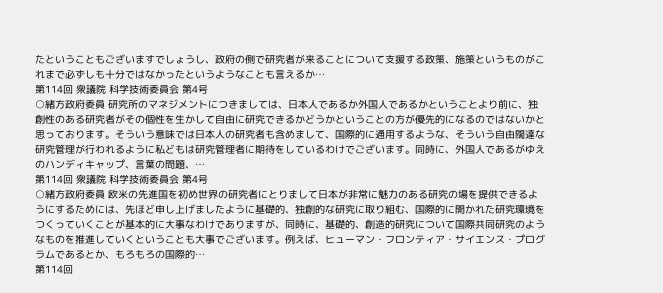たということもございますでしょうし、政府の側で研究者が来ることについて支援する政策、施策というものがこれまで必ずしも十分ではなかったというようなことも言えるか…
第114回 衆議院 科学技術委員会 第4号
○緒方政府委員 研究所のマネジメントにつきましては、日本人であるか外国人であるかということより前に、独創性のある研究者がその個性を生かして自由に研究できるかどうかということの方が優先的になるのではないかと思っております。そういう意味では日本人の研究者も含めまして、国際的に通用するような、そういう自由闊達な研究管理が行われるように私どもは研究管理者に期待をしているわけでございます。同時に、外国人であるがゆえのハンディキャップ、言葉の問題、…
第114回 衆議院 科学技術委員会 第4号
○緒方政府委員 欧米の先進国を初め世界の研究者にとりまして日本が非常に魅力のある研究の場を提供できるようにするためには、先ほど申し上げましたように基礎的、独創的な研究に取り組む、国際的に開かれた研究環境をつくっていくことが基本的に大事なわけでありますが、同時に、基礎的、創造的研究について国際共同研究のようなものを推進していくということも大事でございます。例えば、ヒューマン・フロンティア・サイエンス・プログラムであるとか、もろもろの国際的…
第114回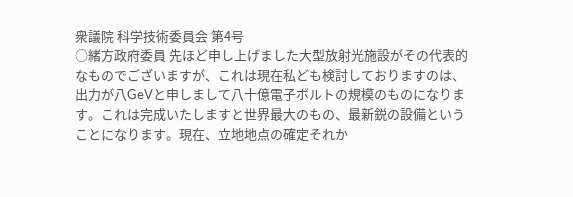衆議院 科学技術委員会 第4号
○緒方政府委員 先ほど申し上げました大型放射光施設がその代表的なものでございますが、これは現在私ども検討しておりますのは、出力が八GeVと申しまして八十億電子ボルトの規模のものになります。これは完成いたしますと世界最大のもの、最新鋭の設備ということになります。現在、立地地点の確定それか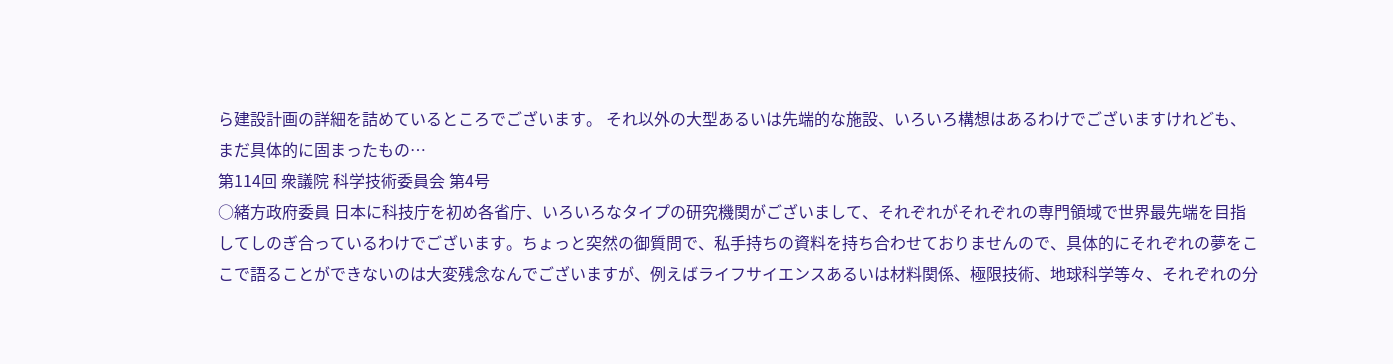ら建設計画の詳細を詰めているところでございます。 それ以外の大型あるいは先端的な施設、いろいろ構想はあるわけでございますけれども、まだ具体的に固まったもの…
第114回 衆議院 科学技術委員会 第4号
○緒方政府委員 日本に科技庁を初め各省庁、いろいろなタイプの研究機関がございまして、それぞれがそれぞれの専門領域で世界最先端を目指してしのぎ合っているわけでございます。ちょっと突然の御質問で、私手持ちの資料を持ち合わせておりませんので、具体的にそれぞれの夢をここで語ることができないのは大変残念なんでございますが、例えばライフサイエンスあるいは材料関係、極限技術、地球科学等々、それぞれの分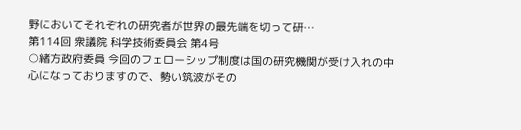野においてそれぞれの研究者が世界の最先端を切って研…
第114回 衆議院 科学技術委員会 第4号
○緒方政府委員 今回のフェローシップ制度は国の研究機関が受け入れの中心になっておりますので、勢い筑波がその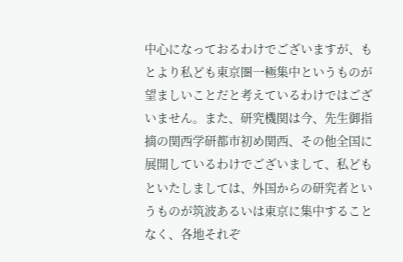中心になっておるわけでございますが、もとより私ども東京圏一極集中というものが望ましいことだと考えているわけではございません。また、研究機関は今、先生御指摘の関西学研都市初め関西、その他全国に展開しているわけでございまして、私どもといたしましては、外国からの研究者というものが筑波あるいは東京に集中することなく、各地それぞ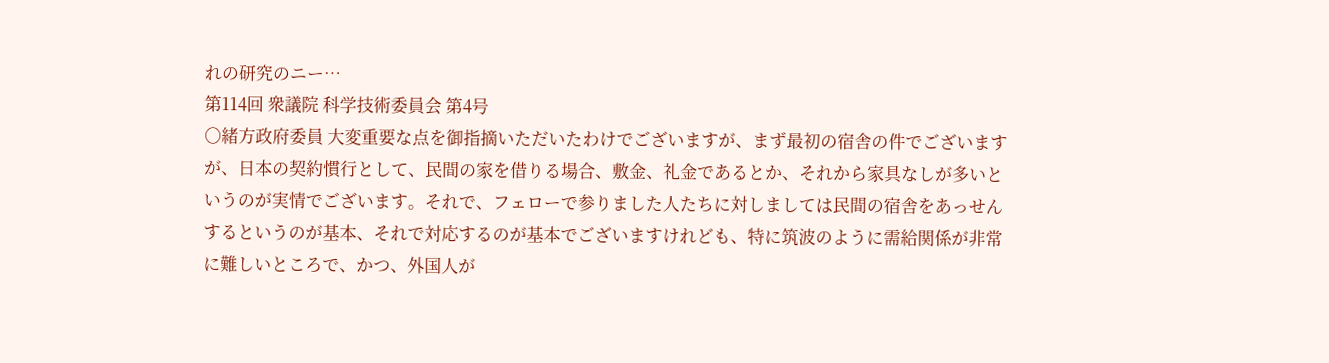れの研究のニー…
第114回 衆議院 科学技術委員会 第4号
○緒方政府委員 大変重要な点を御指摘いただいたわけでございますが、まず最初の宿舎の件でございますが、日本の契約慣行として、民間の家を借りる場合、敷金、礼金であるとか、それから家具なしが多いというのが実情でございます。それで、フェローで参りました人たちに対しましては民間の宿舎をあっせんするというのが基本、それで対応するのが基本でございますけれども、特に筑波のように需給関係が非常に難しいところで、かつ、外国人が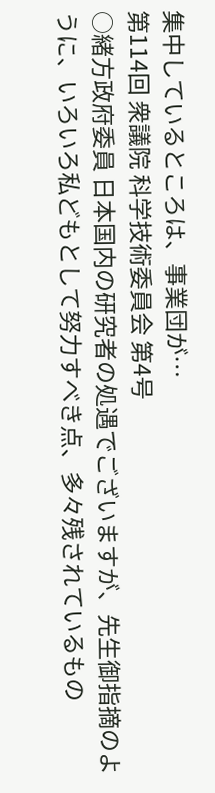集中しているところは、事業団が…
第114回 衆議院 科学技術委員会 第4号
○緒方政府委員 日本国内の研究者の処遇でございますが、先生御指摘のように、いろいろ私どもとして努力すべき点、多々残されているもの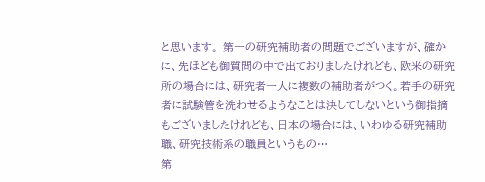と思います。 第一の研究補助者の問題でございますが、確かに、先ほども御質問の中で出ておりましたけれども、欧米の研究所の場合には、研究者一人に複数の補助者がつく。若手の研究者に試験管を洗わせるようなことは決してしないという御指摘もございましたけれども、日本の場合には、いわゆる研究補助職、研究技術系の職員というもの…
第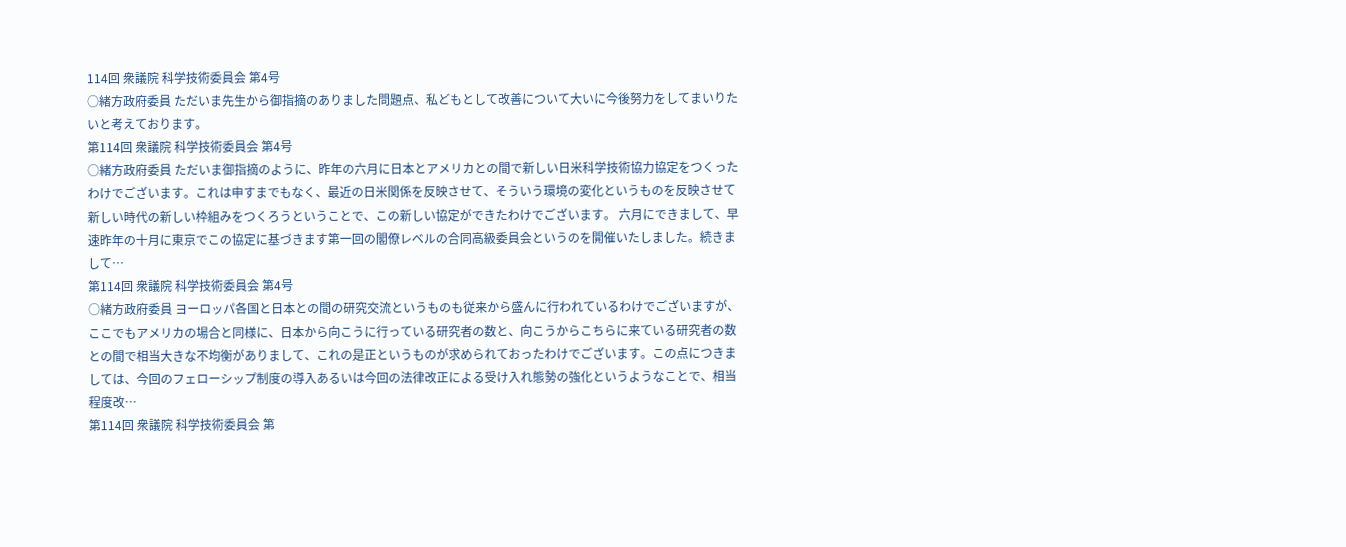114回 衆議院 科学技術委員会 第4号
○緒方政府委員 ただいま先生から御指摘のありました問題点、私どもとして改善について大いに今後努力をしてまいりたいと考えております。
第114回 衆議院 科学技術委員会 第4号
○緒方政府委員 ただいま御指摘のように、昨年の六月に日本とアメリカとの間で新しい日米科学技術協力協定をつくったわけでございます。これは申すまでもなく、最近の日米関係を反映させて、そういう環境の変化というものを反映させて新しい時代の新しい枠組みをつくろうということで、この新しい協定ができたわけでございます。 六月にできまして、早速昨年の十月に東京でこの協定に基づきます第一回の閣僚レベルの合同高級委員会というのを開催いたしました。続きまして…
第114回 衆議院 科学技術委員会 第4号
○緒方政府委員 ヨーロッパ各国と日本との間の研究交流というものも従来から盛んに行われているわけでございますが、ここでもアメリカの場合と同様に、日本から向こうに行っている研究者の数と、向こうからこちらに来ている研究者の数との間で相当大きな不均衡がありまして、これの是正というものが求められておったわけでございます。この点につきましては、今回のフェローシップ制度の導入あるいは今回の法律改正による受け入れ態勢の強化というようなことで、相当程度改…
第114回 衆議院 科学技術委員会 第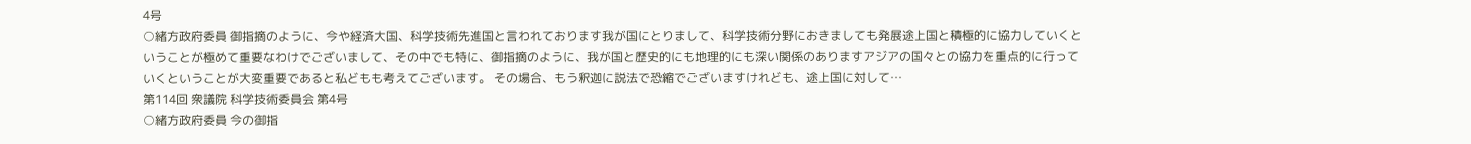4号
○緒方政府委員 御指摘のように、今や経済大国、科学技術先進国と言われております我が国にとりまして、科学技術分野におきましても発展途上国と積極的に協力していくということが極めて重要なわけでございまして、その中でも特に、御指摘のように、我が国と歴史的にも地理的にも深い関係のありますアジアの国々との協力を重点的に行っていくということが大変重要であると私どもも考えてございます。 その場合、もう釈迦に説法で恐縮でございますけれども、途上国に対して…
第114回 衆議院 科学技術委員会 第4号
○緒方政府委員 今の御指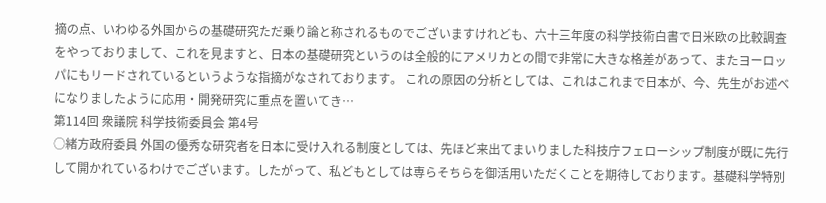摘の点、いわゆる外国からの基礎研究ただ乗り論と称されるものでございますけれども、六十三年度の科学技術白書で日米欧の比較調査をやっておりまして、これを見ますと、日本の基礎研究というのは全般的にアメリカとの間で非常に大きな格差があって、またヨーロッパにもリードされているというような指摘がなされております。 これの原因の分析としては、これはこれまで日本が、今、先生がお述べになりましたように応用・開発研究に重点を置いてき…
第114回 衆議院 科学技術委員会 第4号
○緒方政府委員 外国の優秀な研究者を日本に受け入れる制度としては、先ほど来出てまいりました科技庁フェローシップ制度が既に先行して開かれているわけでございます。したがって、私どもとしては専らそちらを御活用いただくことを期待しております。基礎科学特別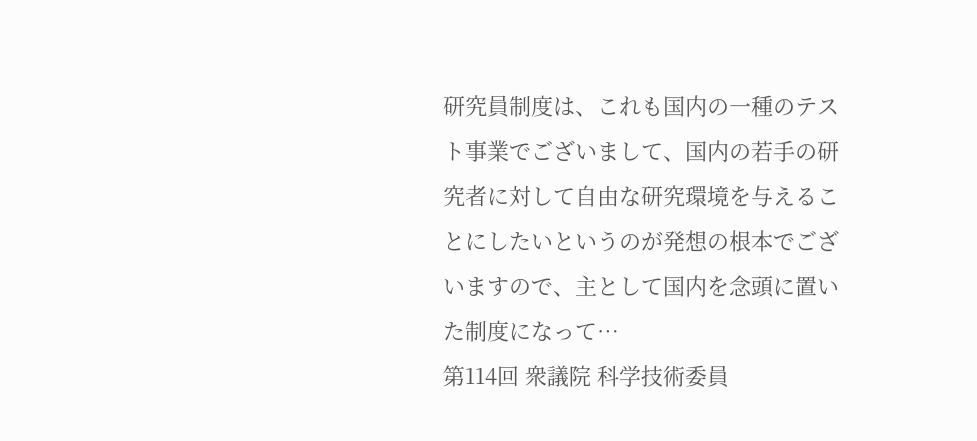研究員制度は、これも国内の一種のテスト事業でございまして、国内の若手の研究者に対して自由な研究環境を与えることにしたいというのが発想の根本でございますので、主として国内を念頭に置いた制度になって…
第114回 衆議院 科学技術委員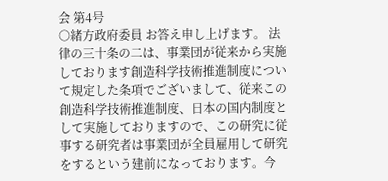会 第4号
○緒方政府委員 お答え申し上げます。 法律の三十条の二は、事業団が従来から実施しております創造科学技術推進制度について規定した条項でございまして、従来この創造科学技術推進制度、日本の国内制度として実施しておりますので、この研究に従事する研究者は事業団が全員雇用して研究をするという建前になっております。今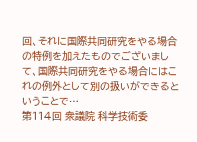回、それに国際共同研究をやる場合の特例を加えたものでございまして、国際共同研究をやる場合にはこれの例外として別の扱いができるということで…
第114回 衆議院 科学技術委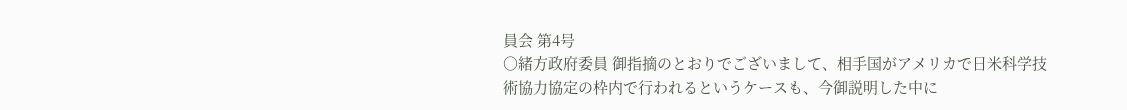員会 第4号
○緒方政府委員 御指摘のとおりでございまして、相手国がアメリカで日米科学技術協力協定の枠内で行われるというケースも、今御説明した中に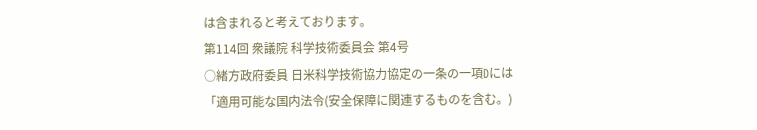は含まれると考えております。
第114回 衆議院 科学技術委員会 第4号
○緒方政府委員 日米科学技術協力協定の一条の一項Dには「適用可能な国内法令(安全保障に関連するものを含む。)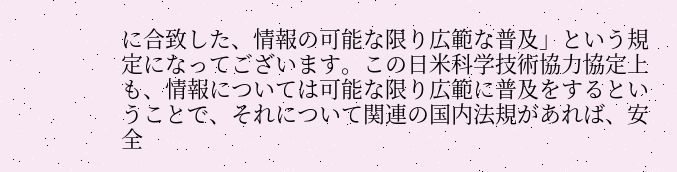に合致した、情報の可能な限り広範な普及」という規定になってございます。この日米科学技術協力協定上も、情報については可能な限り広範に普及をするということで、それについて関連の国内法規があれば、安全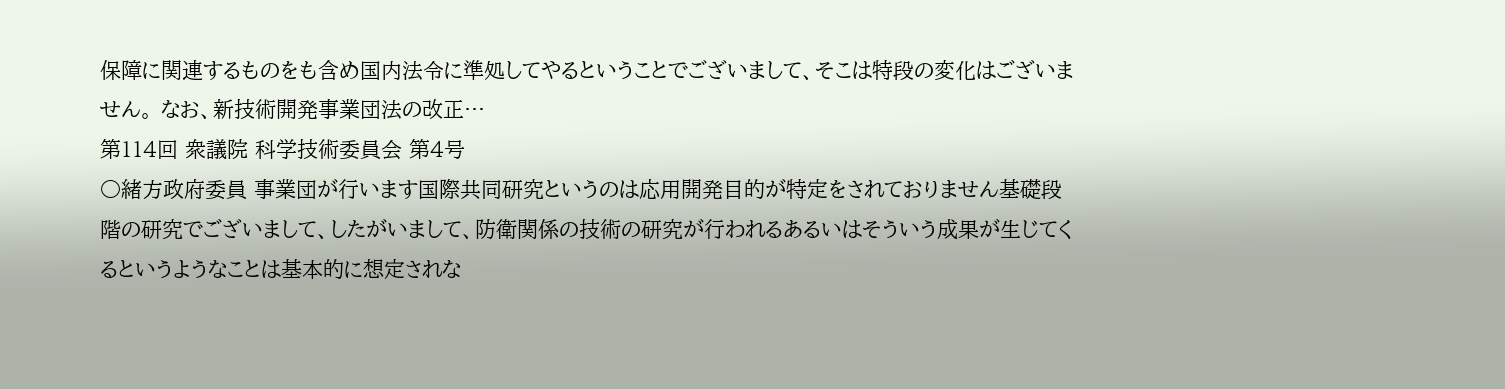保障に関連するものをも含め国内法令に準処してやるということでございまして、そこは特段の変化はございません。 なお、新技術開発事業団法の改正…
第114回 衆議院 科学技術委員会 第4号
○緒方政府委員 事業団が行います国際共同研究というのは応用開発目的が特定をされておりません基礎段階の研究でございまして、したがいまして、防衛関係の技術の研究が行われるあるいはそういう成果が生じてくるというようなことは基本的に想定されな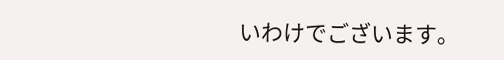いわけでございます。